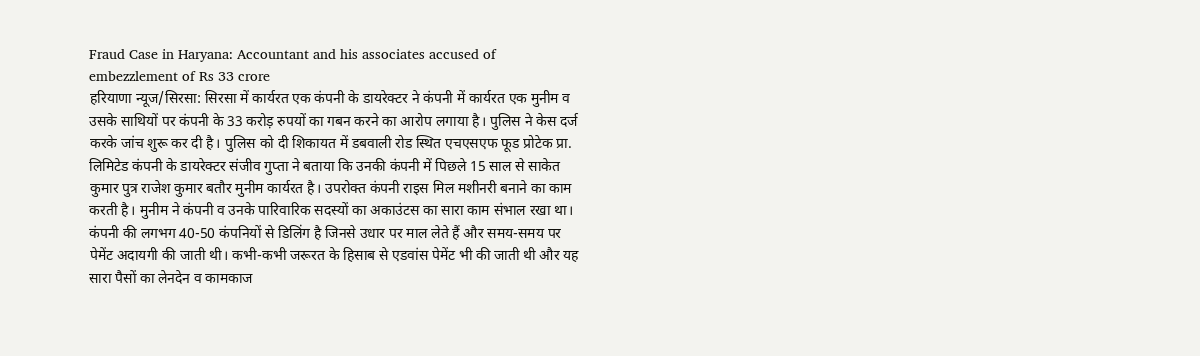Fraud Case in Haryana: Accountant and his associates accused of embezzlement of Rs 33 crore
हरियाणा न्यूज/सिरसा: सिरसा में कार्यरत एक कंपनी के डायरेक्टर ने कंपनी में कार्यरत एक मुनीम व उसके साथियों पर कंपनी के 33 करोड़ रुपयों का गबन करने का आरोप लगाया है। पुलिस ने केस दर्ज करके जांच शुरू कर दी है। पुलिस को दी शिकायत में डबवाली रोड स्थित एचएसएफ फूड प्रोटेक प्रा. लिमिटेड कंपनी के डायरेक्टर संजीव गुप्ता ने बताया कि उनकी कंपनी में पिछले 15 साल से साकेत कुमार पुत्र राजेश कुमार बतौर मुनीम कार्यरत है। उपरोक्त कंपनी राइस मिल मशीनरी बनाने का काम करती है। मुनीम ने कंपनी व उनके पारिवारिक सदस्यों का अकाउंटस का सारा काम संभाल रखा था।
कंपनी की लगभग 40-50 कंपनियों से डिलिंग है जिनसे उधार पर माल लेते हैं और समय-समय पर पेमेंट अदायगी की जाती थी। कभी-कभी जरूरत के हिसाब से एडवांस पेमेंट भी की जाती थी और यह सारा पैसों का लेनदेन व कामकाज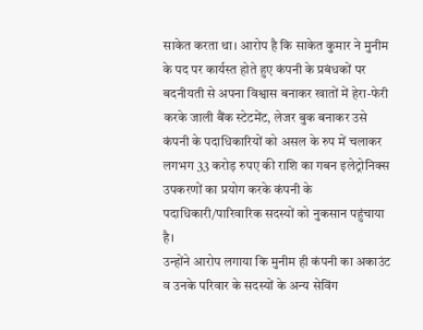साकेत करता था। आरोप है कि साकेत कुमार ने मुनीम के पद पर कार्यस्त होते हुए कंपनी के प्रबंधकों पर बदनीयती से अपना विश्वास बनाकर खातों में हेरा-फेरी करके जाली बैंक स्टेटमेंट, लेजर बुक बनाकर उसे कंपनी के पदाधिकारियों को असल के रुप में चलाकर लगभग 33 करोड़ रुपए की राशि का गबन इलेट्रोनिक्स उपकरणों का प्रयोग करके कंपनी के पदाधिकारी/पारिवारिक सदस्यों को नुकसान पहुंचाया है।
उन्होंने आरोप लगाया कि मुनीम ही कंपनी का अकाउंट व उनके परिवार के सदस्यों के अन्य सेविंग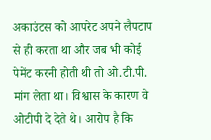अकाउंटस को आपरेट अपने लैपटाप से ही करता था और जब भी कोई पेमेंट करनी होती थी तो ओ.टी.पी. मांग लेता था। विश्वास के कारण वे ओटीपी दे देते थे। आरोप है कि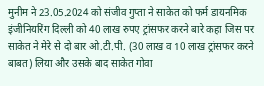मुनीम ने 23.05.2024 को संजीव गुप्ता ने साकेत को फर्म डायनमिक इंजीनियरिंग दिल्ली को 40 लाख रुपए ट्रांसफर करने बारे कहा जिस पर साकेत ने मेरे से दो बार ओ.टी.पी. (30 लाख व 10 लाख ट्रांसफर करने बाबत) लिया और उसके बाद साकेत गोवा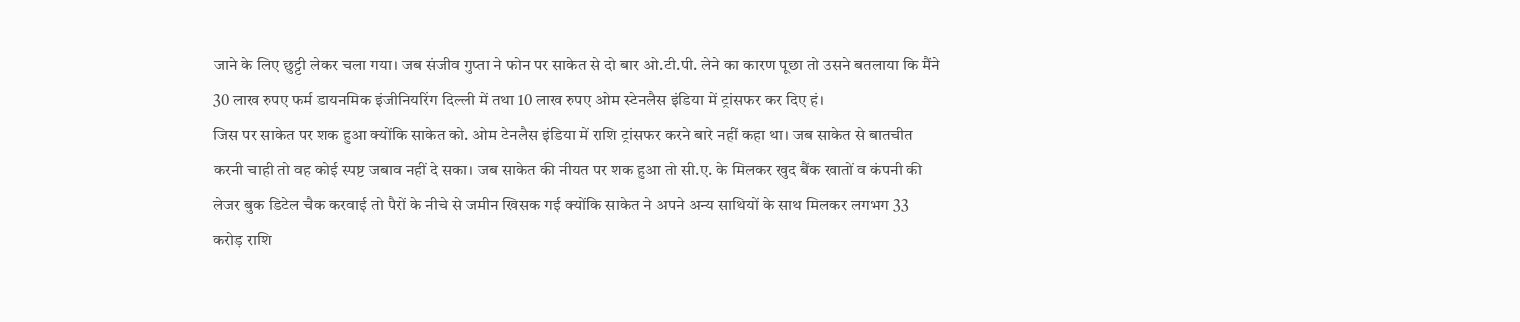जाने के लिए छुट्टी लेकर चला गया। जब संजीव गुप्ता ने फोन पर साकेत से दो बार ओ.टी.पी. लेने का कारण पूछा तो उसने बतलाया कि मैंने 30 लाख रुपए फर्म डायनमिक इंजीनियरिंग दिल्ली में तथा 10 लाख रुपए ओम स्टेनलैस इंडिया में ट्रांसफर कर दिए हं।
जिस पर साकेत पर शक हुआ क्योंकि साकेत को. ओम टेनलैस इंडिया में राशि ट्रांसफर करने बारे नहीं कहा था। जब साकेत से बातचीत करनी चाही तो वह कोई स्पष्ट जबाव नहीं दे सका। जब साकेत की नीयत पर शक हुआ तो सी.ए. के मिलकर खुद बैंक खातों व कंपनी की लेजर बुक डिटेल चैक करवाई तो पैरों के नीचे से जमीन खिसक गई क्योंकि साकेत ने अपने अन्य साथियों के साथ मिलकर लगभग 33 करोड़ राशि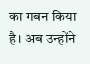का गबन किया है। अब उन्होंने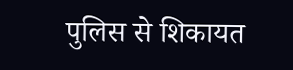पुलिस से शिकायत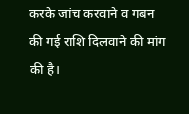करके जांच करवाने व गबन की गई राशि दिलवाने की मांग की है।